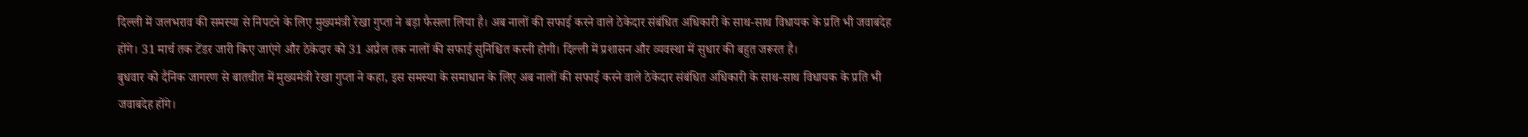दिल्ली में जलभराव की समस्या से निपटने के लिए मुख्यमंत्री रेखा गुप्ता ने बड़ा फैसला लिया है। अब नालों की सफाई करने वाले ठेकेदार संबंधित अधिकारी के साथ-साथ विधायक के प्रति भी जवाबदेह होंगे। 31 मार्च तक टेंडर जारी किए जाएंगे और ठेकेदार को 31 अप्रैल तक नालों की सफाई सुनिश्चित करनी होगी। दिल्ली में प्रशासन और व्यवस्था में सुधार की बहुत जरूरत है।
बुधवार को दैनिक जागरण से बातचीत में मुख्यमंत्री रेखा गुप्ता ने कहा, इस समस्या के समाधान के लिए अब नालों की सफाई करने वाले ठेकेदार संबंधित अधिकारी के साथ-साथ विधायक के प्रति भी जवाबदेह होंगे।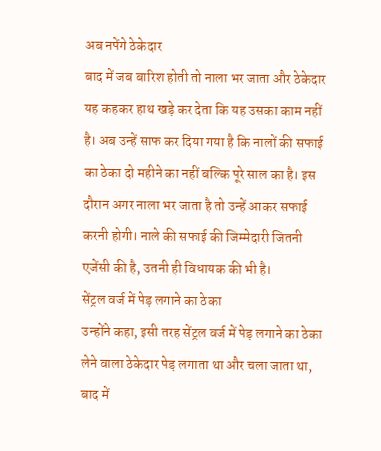अब नपेंगे ठेकेदार
बाद में जब बारिश होती तो नाला भर जाता और ठेकेदार यह कहकर हाथ खड़े कर देता कि यह उसका काम नहीं है। अब उन्हें साफ कर दिया गया है कि नालों की सफाई का ठेका दो महीने का नहीं बल्कि पूरे साल का है। इस दौरान अगर नाला भर जाता है तो उन्हें आकर सफाई करनी होगी। नाले की सफाई की जिम्मेदारी जितनी एजेंसी की है, उतनी ही विधायक की भी है।
सेंट्रल वर्ज में पेड़ लगाने का ठेका
उन्होंने कहा, इसी तरह सेंट्रल वर्ज में पेड़ लगाने का ठेका लेने वाला ठेकेदार पेड़ लगाता था और चला जाता था, बाद में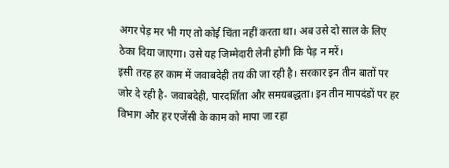अगर पेड़ मर भी गए तो कोई चिंता नहीं करता था। अब उसे दो साल के लिए ठेका दिया जाएगा। उसे यह जिम्मेदारी लेनी होगी कि पेड़ न मरें।
इसी तरह हर काम में जवाबदेही तय की जा रही है। सरकार इन तीन बातों पर जोर दे रही है- जवाबदेही, पारदर्शिता और समयबद्धता। इन तीन मापदंडों पर हर विभाग और हर एजेंसी के काम को मापा जा रहा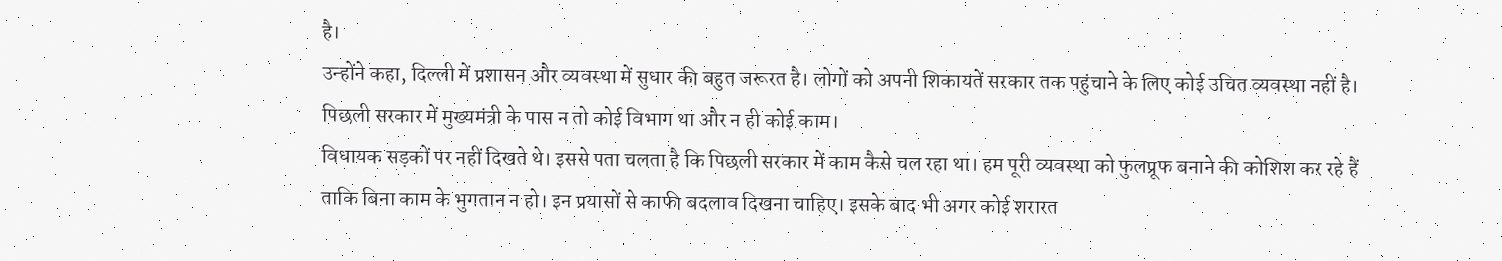है।
उन्होंने कहा, दिल्ली में प्रशासन और व्यवस्था में सुधार की बहुत जरूरत है। लोगों को अपनी शिकायतें सरकार तक पहुंचाने के लिए कोई उचित व्यवस्था नहीं है। पिछली सरकार में मुख्यमंत्री के पास न तो कोई विभाग था और न ही कोई काम।
विधायक सड़कों पर नहीं दिखते थे। इससे पता चलता है कि पिछली सरकार में काम कैसे चल रहा था। हम पूरी व्यवस्था को फुलप्रूफ बनाने की कोशिश कर रहे हैं ताकि बिना काम के भुगतान न हो। इन प्रयासों से काफी बदलाव दिखना चाहिए। इसके बाद भी अगर कोई शरारत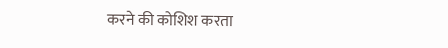करने की कोशिश करता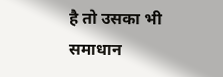है तो उसका भी समाधान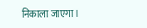निकाला जाएगा।